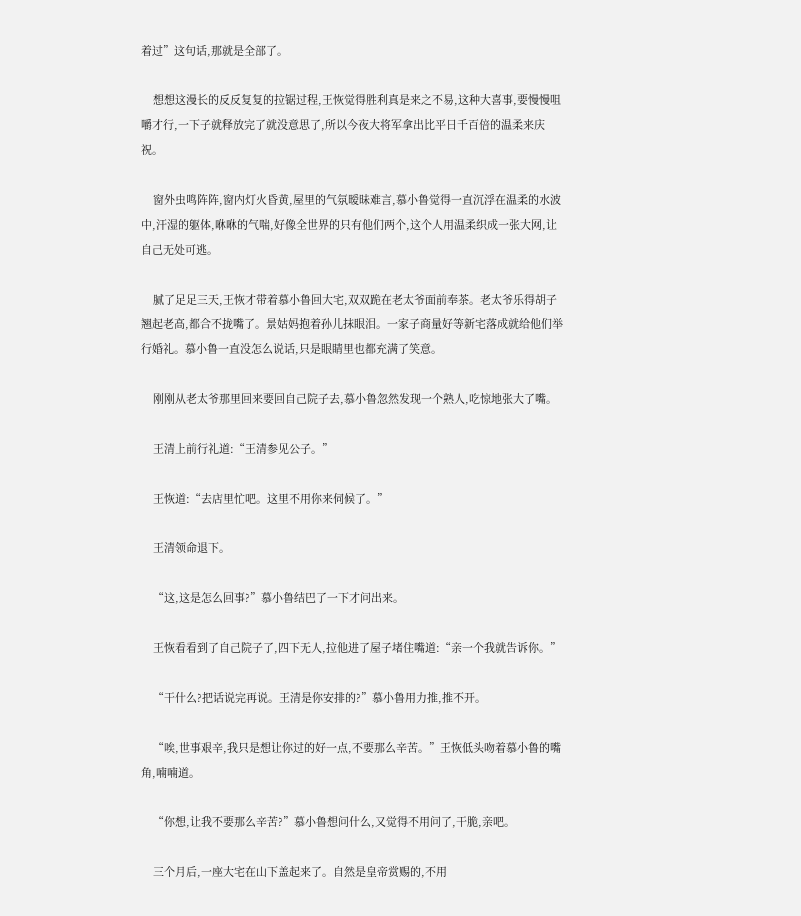着过”这句话,那就是全部了。

    想想这漫长的反反复复的拉锯过程,王恢觉得胜利真是来之不易,这种大喜事,要慢慢咀嚼才行,一下子就释放完了就没意思了,所以今夜大将军拿出比平日千百倍的温柔来庆祝。

    窗外虫鸣阵阵,窗内灯火昏黄,屋里的气氛暧昧难言,慕小鲁觉得一直沉浮在温柔的水波中,汗湿的躯体,咻咻的气喘,好像全世界的只有他们两个,这个人用温柔织成一张大网,让自己无处可逃。

    腻了足足三天,王恢才带着慕小鲁回大宅,双双跪在老太爷面前奉茶。老太爷乐得胡子翘起老高,都合不拢嘴了。景姑妈抱着孙儿抹眼泪。一家子商量好等新宅落成就给他们举行婚礼。慕小鲁一直没怎么说话,只是眼睛里也都充满了笑意。

    刚刚从老太爷那里回来要回自己院子去,慕小鲁忽然发现一个熟人,吃惊地张大了嘴。

    王清上前行礼道:“王清参见公子。”

    王恢道:“去店里忙吧。这里不用你来伺候了。”

    王清领命退下。

    “这,这是怎么回事?”慕小鲁结巴了一下才问出来。

    王恢看看到了自己院子了,四下无人,拉他进了屋子堵住嘴道:“亲一个我就告诉你。”

    “干什么?把话说完再说。王清是你安排的?”慕小鲁用力推,推不开。

    “唉,世事艰辛,我只是想让你过的好一点,不要那么辛苦。”王恢低头吻着慕小鲁的嘴角,喃喃道。

    “你想,让我不要那么辛苦?”慕小鲁想问什么,又觉得不用问了,干脆,亲吧。

    三个月后,一座大宅在山下盖起来了。自然是皇帝赏赐的,不用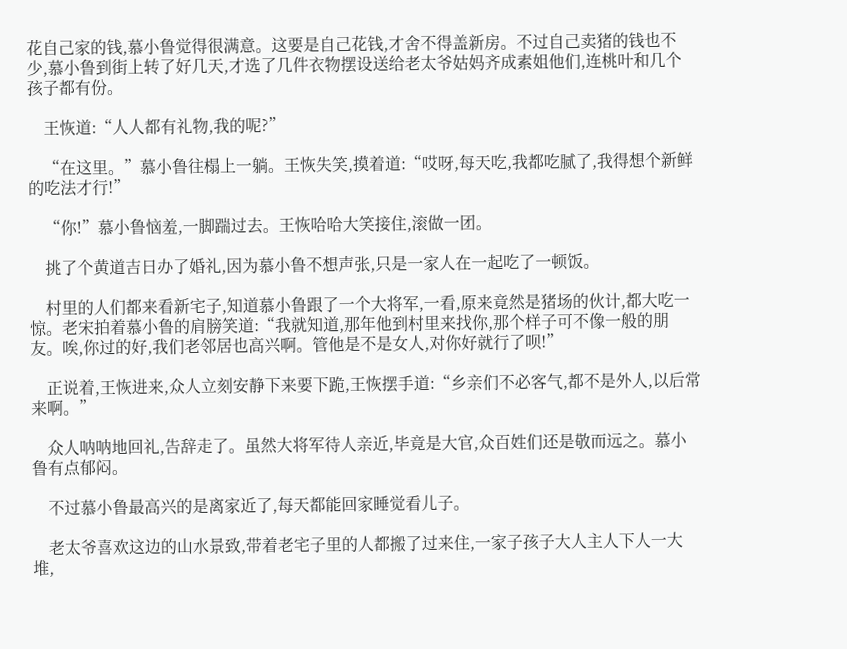花自己家的钱,慕小鲁觉得很满意。这要是自己花钱,才舍不得盖新房。不过自己卖猪的钱也不少,慕小鲁到街上转了好几天,才选了几件衣物摆设送给老太爷姑妈齐成素姐他们,连桃叶和几个孩子都有份。

    王恢道:“人人都有礼物,我的呢?”

    “在这里。”慕小鲁往榻上一躺。王恢失笑,摸着道:“哎呀,每天吃,我都吃腻了,我得想个新鲜的吃法才行!”

    “你!”慕小鲁恼羞,一脚踹过去。王恢哈哈大笑接住,滚做一团。

    挑了个黄道吉日办了婚礼,因为慕小鲁不想声张,只是一家人在一起吃了一顿饭。

    村里的人们都来看新宅子,知道慕小鲁跟了一个大将军,一看,原来竟然是猪场的伙计,都大吃一惊。老宋拍着慕小鲁的肩膀笑道:“我就知道,那年他到村里来找你,那个样子可不像一般的朋友。唉,你过的好,我们老邻居也高兴啊。管他是不是女人,对你好就行了呗!”

    正说着,王恢进来,众人立刻安静下来要下跪,王恢摆手道:“乡亲们不必客气,都不是外人,以后常来啊。”

    众人呐呐地回礼,告辞走了。虽然大将军待人亲近,毕竟是大官,众百姓们还是敬而远之。慕小鲁有点郁闷。

    不过慕小鲁最高兴的是离家近了,每天都能回家睡觉看儿子。

    老太爷喜欢这边的山水景致,带着老宅子里的人都搬了过来住,一家子孩子大人主人下人一大堆,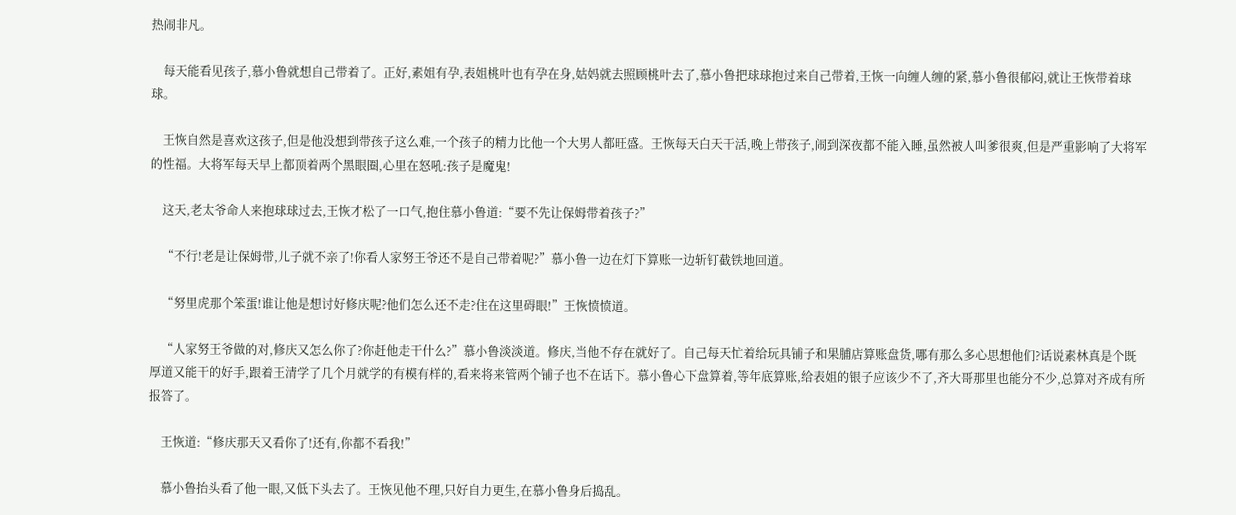热闹非凡。

    每天能看见孩子,慕小鲁就想自己带着了。正好,素姐有孕,表姐桃叶也有孕在身,姑妈就去照顾桃叶去了,慕小鲁把球球抱过来自己带着,王恢一向缠人缠的紧,慕小鲁很郁闷,就让王恢带着球球。

    王恢自然是喜欢这孩子,但是他没想到带孩子这么难,一个孩子的精力比他一个大男人都旺盛。王恢每天白天干活,晚上带孩子,闹到深夜都不能入睡,虽然被人叫爹很爽,但是严重影响了大将军的性福。大将军每天早上都顶着两个黑眼圈,心里在怒吼:孩子是魔鬼!

    这天,老太爷命人来抱球球过去,王恢才松了一口气,抱住慕小鲁道:“要不先让保姆带着孩子?”

    “不行!老是让保姆带,儿子就不亲了!你看人家努王爷还不是自己带着呢?”慕小鲁一边在灯下算账一边斩钉截铁地回道。

    “努里虎那个笨蛋!谁让他是想讨好修庆呢?他们怎么还不走?住在这里碍眼!”王恢愤愤道。

    “人家努王爷做的对,修庆又怎么你了?你赶他走干什么?”慕小鲁淡淡道。修庆,当他不存在就好了。自己每天忙着给玩具铺子和果脯店算账盘货,哪有那么多心思想他们?话说素林真是个既厚道又能干的好手,跟着王清学了几个月就学的有模有样的,看来将来管两个铺子也不在话下。慕小鲁心下盘算着,等年底算账,给表姐的银子应该少不了,齐大哥那里也能分不少,总算对齐成有所报答了。

    王恢道:“修庆那天又看你了!还有,你都不看我!”

    慕小鲁抬头看了他一眼,又低下头去了。王恢见他不理,只好自力更生,在慕小鲁身后捣乱。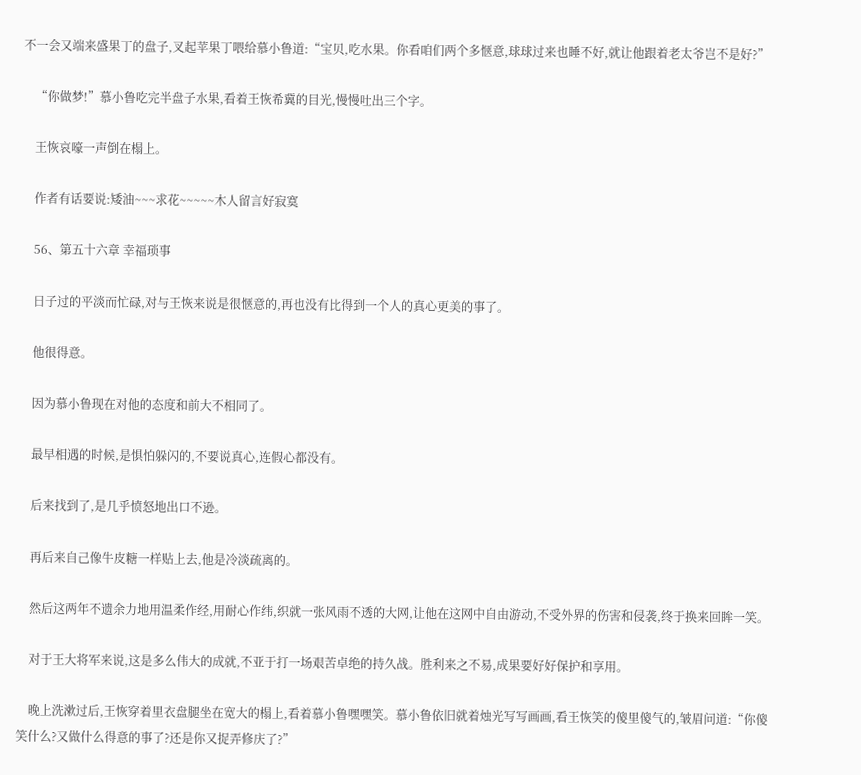不一会又端来盛果丁的盘子,叉起苹果丁喂给慕小鲁道:“宝贝,吃水果。你看咱们两个多惬意,球球过来也睡不好,就让他跟着老太爷岂不是好?”

    “你做梦!”慕小鲁吃完半盘子水果,看着王恢希冀的目光,慢慢吐出三个字。

    王恢哀嚎一声倒在榻上。

    作者有话要说:矮油~~~求花~~~~~木人留言好寂寞

    56、第五十六章 幸福琐事

    日子过的平淡而忙碌,对与王恢来说是很惬意的,再也没有比得到一个人的真心更美的事了。

    他很得意。

    因为慕小鲁现在对他的态度和前大不相同了。

    最早相遇的时候,是惧怕躲闪的,不要说真心,连假心都没有。

    后来找到了,是几乎愤怒地出口不逊。

    再后来自己像牛皮糖一样贴上去,他是冷淡疏离的。

    然后这两年不遗余力地用温柔作经,用耐心作纬,织就一张风雨不透的大网,让他在这网中自由游动,不受外界的伤害和侵袭,终于换来回眸一笑。

    对于王大将军来说,这是多么伟大的成就,不亚于打一场艰苦卓绝的持久战。胜利来之不易,成果要好好保护和享用。

    晚上洗漱过后,王恢穿着里衣盘腿坐在宽大的榻上,看着慕小鲁嘿嘿笑。慕小鲁依旧就着烛光写写画画,看王恢笑的傻里傻气的,皱眉问道:“你傻笑什么?又做什么得意的事了?还是你又捉弄修庆了?”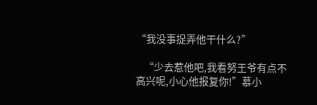“我没事捉弄他干什么?”

    “少去惹他吧,我看努王爷有点不高兴呢,小心他报复你!”慕小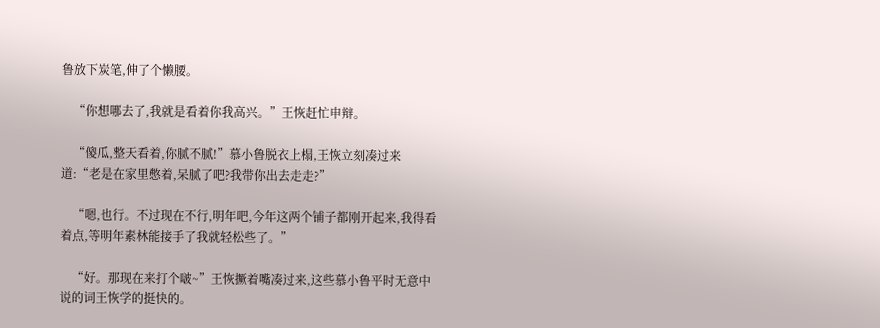鲁放下炭笔,伸了个懒腰。

    “你想哪去了,我就是看着你我高兴。”王恢赶忙申辩。

    “傻瓜,整天看着,你腻不腻!”慕小鲁脱衣上榻,王恢立刻凑过来道:“老是在家里憋着,呆腻了吧?我带你出去走走?”

    “嗯,也行。不过现在不行,明年吧,今年这两个铺子都刚开起来,我得看着点,等明年素林能接手了我就轻松些了。”

    “好。那现在来打个啵~”王恢撅着嘴凑过来,这些慕小鲁平时无意中说的词王恢学的挺快的。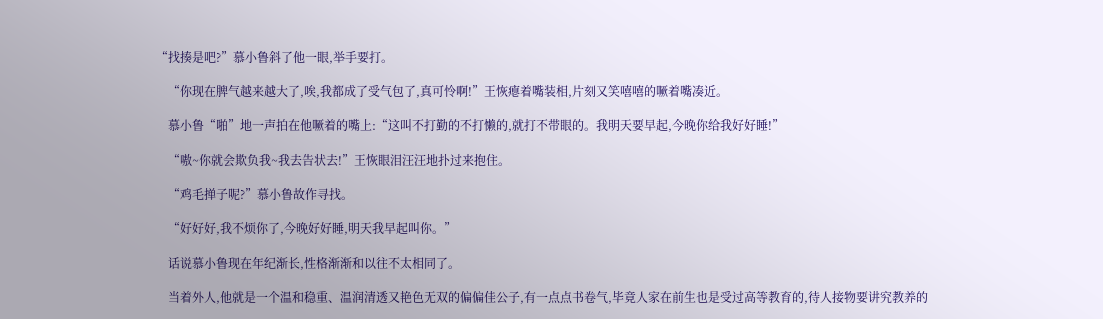“找揍是吧?”慕小鲁斜了他一眼,举手要打。

    “你现在脾气越来越大了,唉,我都成了受气包了,真可怜啊!”王恢瘪着嘴装相,片刻又笑嘻嘻的噘着嘴凑近。

    慕小鲁“啪”地一声拍在他噘着的嘴上:“这叫不打勤的不打懒的,就打不带眼的。我明天要早起,今晚你给我好好睡!”

    “嗷~你就会欺负我~我去告状去!”王恢眼泪汪汪地扑过来抱住。

    “鸡毛掸子呢?”慕小鲁故作寻找。

    “好好好,我不烦你了,今晚好好睡,明天我早起叫你。”

    话说慕小鲁现在年纪渐长,性格渐渐和以往不太相同了。

    当着外人,他就是一个温和稳重、温润清透又艳色无双的偏偏佳公子,有一点点书卷气,毕竟人家在前生也是受过高等教育的,待人接物要讲究教养的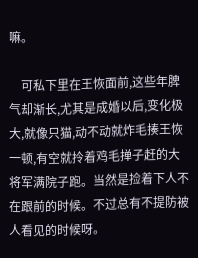嘛。

    可私下里在王恢面前,这些年脾气却渐长,尤其是成婚以后,变化极大,就像只猫,动不动就炸毛揍王恢一顿,有空就拎着鸡毛掸子赶的大将军满院子跑。当然是捡着下人不在跟前的时候。不过总有不提防被人看见的时候呀。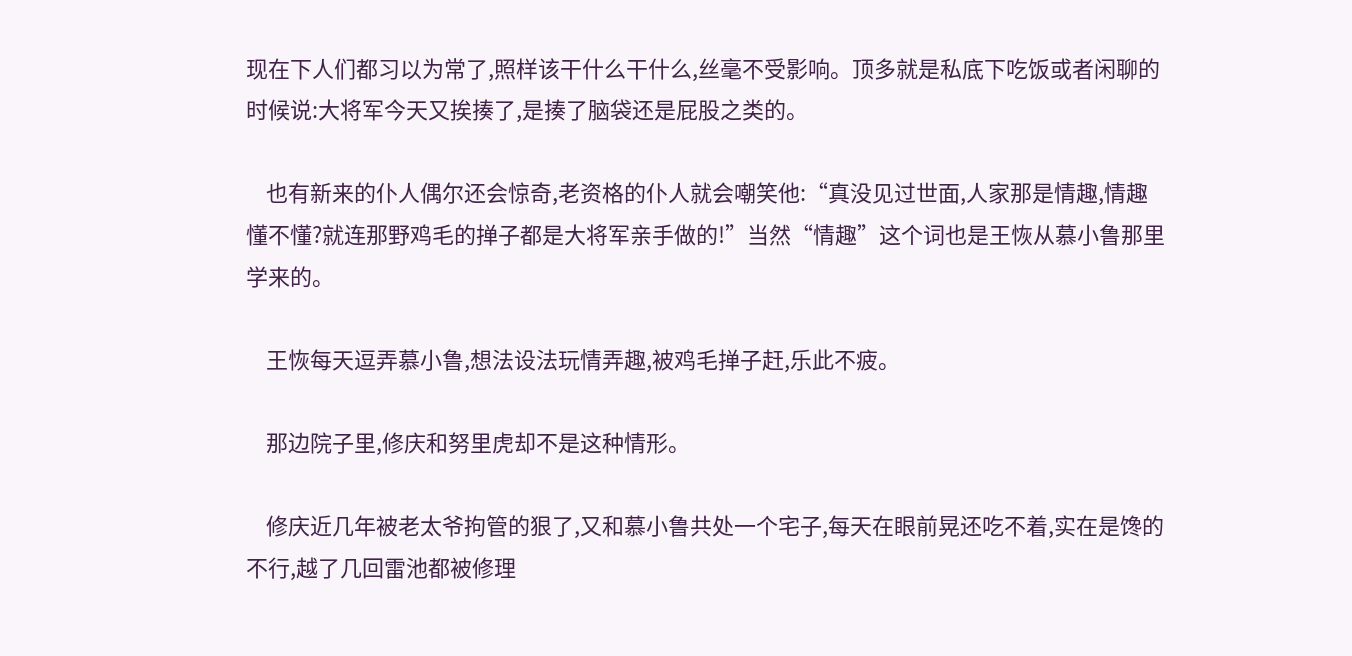现在下人们都习以为常了,照样该干什么干什么,丝毫不受影响。顶多就是私底下吃饭或者闲聊的时候说:大将军今天又挨揍了,是揍了脑袋还是屁股之类的。

    也有新来的仆人偶尔还会惊奇,老资格的仆人就会嘲笑他:“真没见过世面,人家那是情趣,情趣懂不懂?就连那野鸡毛的掸子都是大将军亲手做的!”当然“情趣”这个词也是王恢从慕小鲁那里学来的。

    王恢每天逗弄慕小鲁,想法设法玩情弄趣,被鸡毛掸子赶,乐此不疲。

    那边院子里,修庆和努里虎却不是这种情形。

    修庆近几年被老太爷拘管的狠了,又和慕小鲁共处一个宅子,每天在眼前晃还吃不着,实在是馋的不行,越了几回雷池都被修理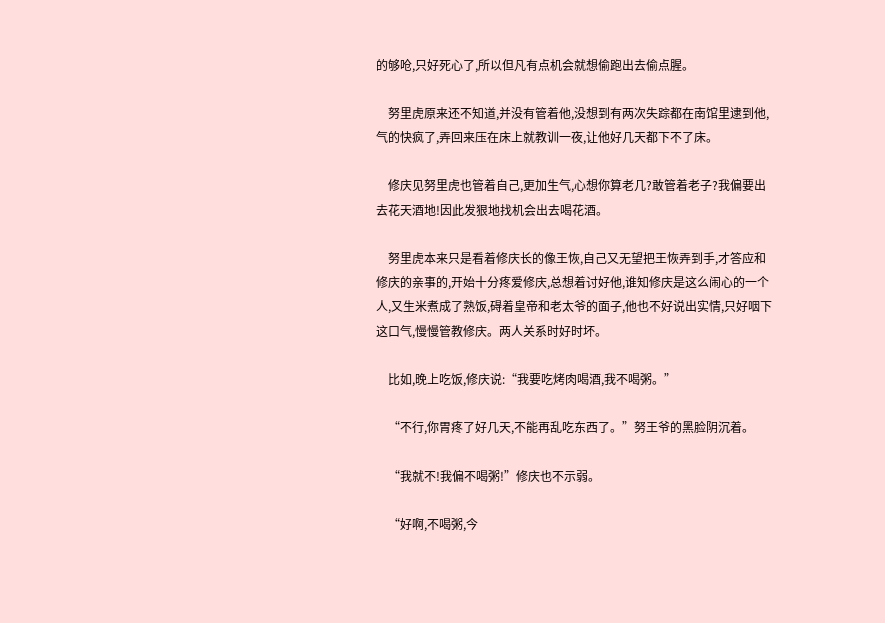的够呛,只好死心了,所以但凡有点机会就想偷跑出去偷点腥。

    努里虎原来还不知道,并没有管着他,没想到有两次失踪都在南馆里逮到他,气的快疯了,弄回来压在床上就教训一夜,让他好几天都下不了床。

    修庆见努里虎也管着自己,更加生气,心想你算老几?敢管着老子?我偏要出去花天酒地!因此发狠地找机会出去喝花酒。

    努里虎本来只是看着修庆长的像王恢,自己又无望把王恢弄到手,才答应和修庆的亲事的,开始十分疼爱修庆,总想着讨好他,谁知修庆是这么闹心的一个人,又生米煮成了熟饭,碍着皇帝和老太爷的面子,他也不好说出实情,只好咽下这口气,慢慢管教修庆。两人关系时好时坏。

    比如,晚上吃饭,修庆说:“我要吃烤肉喝酒,我不喝粥。”

    “不行,你胃疼了好几天,不能再乱吃东西了。”努王爷的黑脸阴沉着。

    “我就不!我偏不喝粥!”修庆也不示弱。

    “好啊,不喝粥,今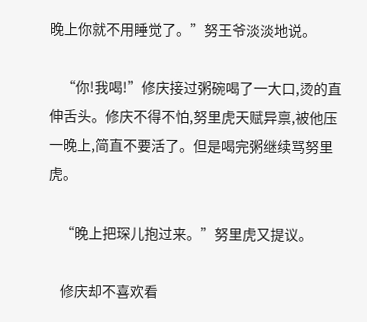晚上你就不用睡觉了。”努王爷淡淡地说。

    “你!我喝!”修庆接过粥碗喝了一大口,烫的直伸舌头。修庆不得不怕,努里虎天赋异禀,被他压一晚上,简直不要活了。但是喝完粥继续骂努里虎。

    “晚上把琛儿抱过来。”努里虎又提议。

    修庆却不喜欢看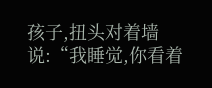孩子,扭头对着墙说:“我睡觉,你看着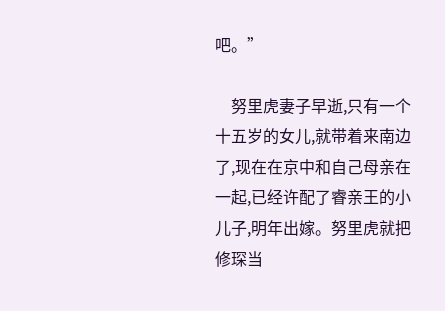吧。”

    努里虎妻子早逝,只有一个十五岁的女儿,就带着来南边了,现在在京中和自己母亲在一起,已经许配了睿亲王的小儿子,明年出嫁。努里虎就把修琛当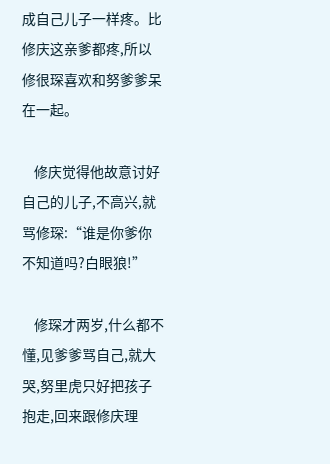成自己儿子一样疼。比修庆这亲爹都疼,所以修很琛喜欢和努爹爹呆在一起。

    修庆觉得他故意讨好自己的儿子,不高兴,就骂修琛:“谁是你爹你不知道吗?白眼狼!”

    修琛才两岁,什么都不懂,见爹爹骂自己,就大哭,努里虎只好把孩子抱走,回来跟修庆理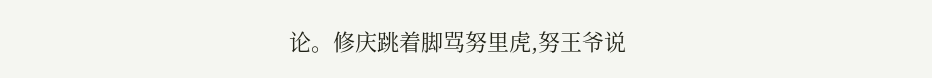论。修庆跳着脚骂努里虎,努王爷说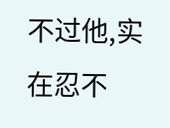不过他,实在忍不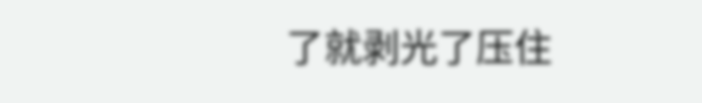了就剥光了压住